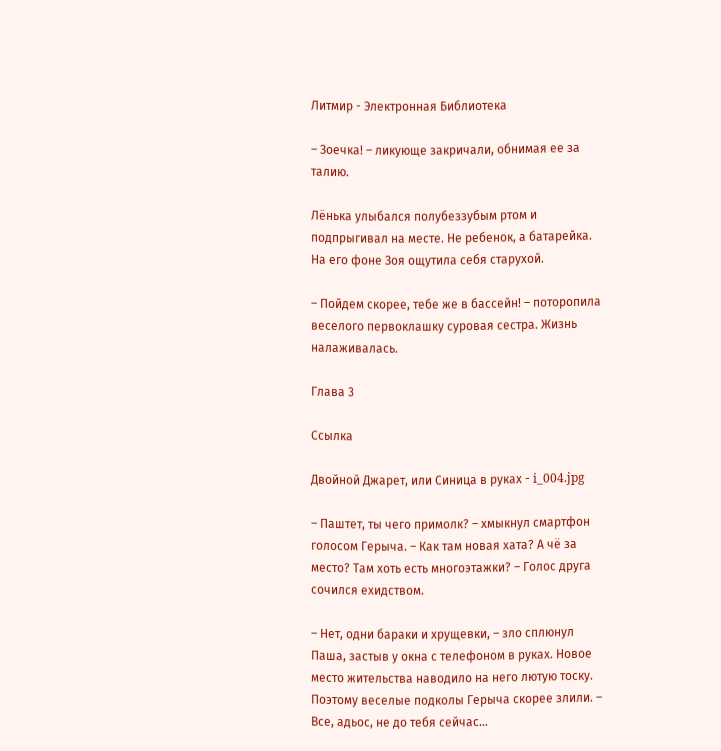Литмир - Электронная Библиотека

– Зоечка! – ликующе закричали, обнимая ее за талию.

Лёнька улыбался полубеззубым ртом и подпрыгивал на месте. Не ребенок, а батарейка. На его фоне Зоя ощутила себя старухой.

– Пойдем скорее, тебе же в бассейн! – поторопила веселого первоклашку суровая сестра. Жизнь налаживалась.

Глава 3

Ссылка

Двойной Джарет, или Синица в руках - i_004.jpg

– Паштет, ты чего примолк? – хмыкнул смартфон голосом Герыча. – Как там новая хата? А чё за место? Там хоть есть многоэтажки? – Голос друга сочился ехидством.

– Нет, одни бараки и хрущевки, – зло сплюнул Паша, застыв у окна с телефоном в руках. Новое место жительства наводило на него лютую тоску. Поэтому веселые подколы Герыча скорее злили. – Все, адьос, не до тебя сейчас…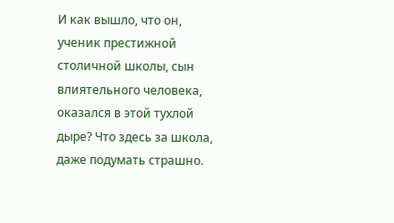И как вышло, что он, ученик престижной столичной школы, сын влиятельного человека, оказался в этой тухлой дыре? Что здесь за школа, даже подумать страшно.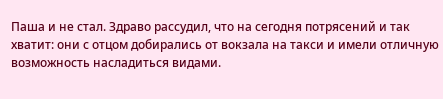Паша и не стал. Здраво рассудил, что на сегодня потрясений и так хватит: они с отцом добирались от вокзала на такси и имели отличную возможность насладиться видами.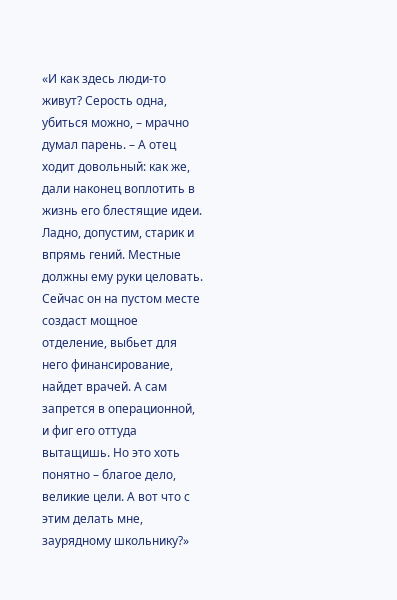«И как здесь люди-то живут? Серость одна, убиться можно, – мрачно думал парень. – А отец ходит довольный: как же, дали наконец воплотить в жизнь его блестящие идеи. Ладно, допустим, старик и впрямь гений. Местные должны ему руки целовать. Сейчас он на пустом месте создаст мощное отделение, выбьет для него финансирование, найдет врачей. А сам запрется в операционной, и фиг его оттуда вытащишь. Но это хоть понятно – благое дело, великие цели. А вот что с этим делать мне, заурядному школьнику?»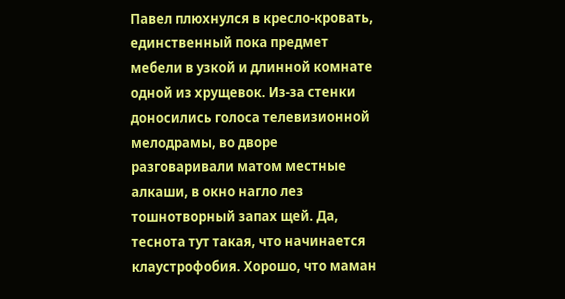Павел плюхнулся в кресло-кровать, единственный пока предмет мебели в узкой и длинной комнате одной из хрущевок. Из-за стенки доносились голоса телевизионной мелодрамы, во дворе разговаривали матом местные алкаши, в окно нагло лез тошнотворный запах щей. Да, теснота тут такая, что начинается клаустрофобия. Хорошо, что маман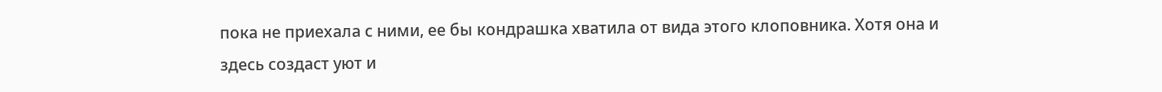пока не приехала с ними, ее бы кондрашка хватила от вида этого клоповника. Хотя она и здесь создаст уют и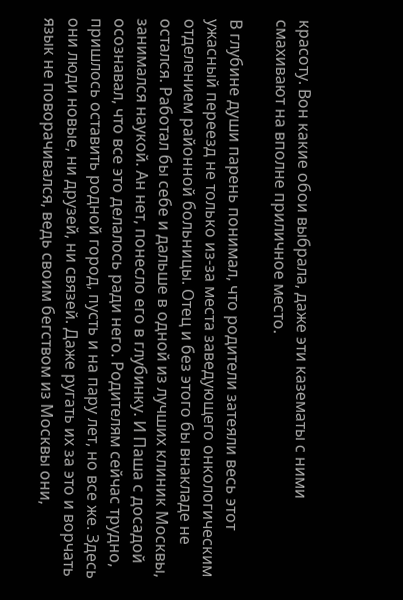красоту. Вон какие обои выбрала, даже эти казематы с ними смахивают на вполне приличное место.

В глубине души парень понимал, что родители затеяли весь этот ужасный переезд не только из-за места заведующего онкологическим отделением районной больницы. Отец и без этого бы внакладе не остался. Работал бы себе и дальше в одной из лучших клиник Москвы, занимался наукой. Ан нет, понесло его в глубинку. И Паша с досадой осознавал, что все это делалось ради него. Родителям сейчас трудно, пришлось оставить родной город, пусть и на пару лет, но все же. Здесь они люди новые, ни друзей, ни связей. Даже ругать их за это и ворчать язык не поворачивался, ведь своим бегством из Москвы они,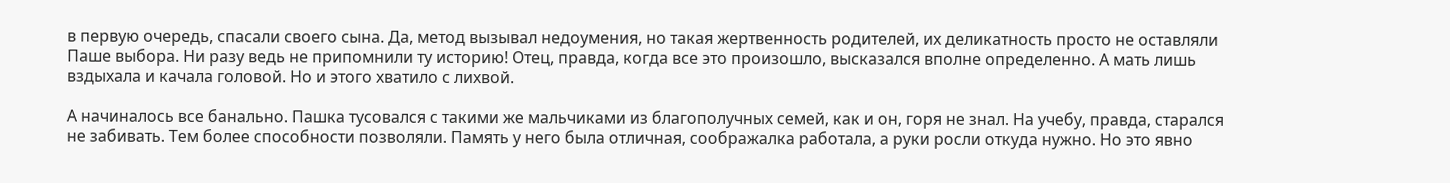в первую очередь, спасали своего сына. Да, метод вызывал недоумения, но такая жертвенность родителей, их деликатность просто не оставляли Паше выбора. Ни разу ведь не припомнили ту историю! Отец, правда, когда все это произошло, высказался вполне определенно. А мать лишь вздыхала и качала головой. Но и этого хватило с лихвой.

А начиналось все банально. Пашка тусовался с такими же мальчиками из благополучных семей, как и он, горя не знал. На учебу, правда, старался не забивать. Тем более способности позволяли. Память у него была отличная, соображалка работала, а руки росли откуда нужно. Но это явно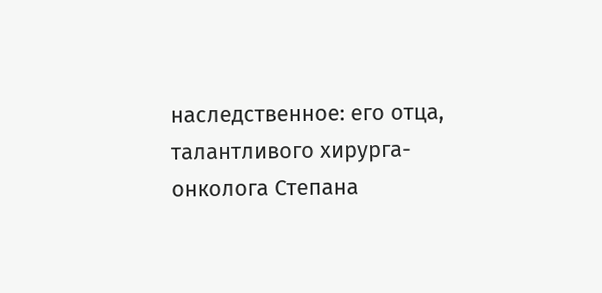наследственное: его отца, талантливого хирурга-онколога Степана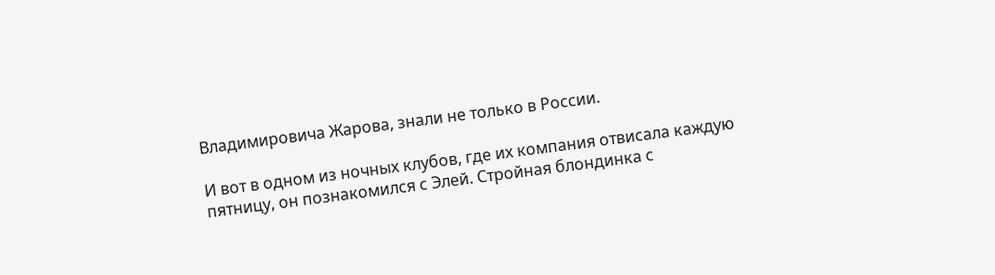Владимировича Жарова, знали не только в России.

И вот в одном из ночных клубов, где их компания отвисала каждую пятницу, он познакомился с Элей. Стройная блондинка с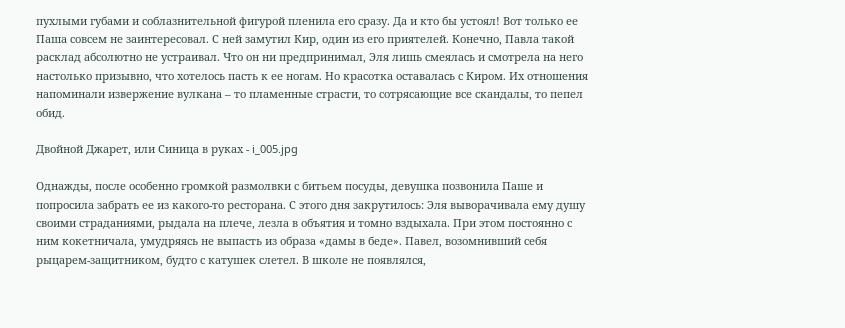пухлыми губами и соблазнительной фигурой пленила его сразу. Да и кто бы устоял! Вот только ее Паша совсем не заинтересовал. С ней замутил Кир, один из его приятелей. Конечно, Павла такой расклад абсолютно не устраивал. Что он ни предпринимал, Эля лишь смеялась и смотрела на него настолько призывно, что хотелось пасть к ее ногам. Но красотка оставалась с Киром. Их отношения напоминали извержение вулкана – то пламенные страсти, то сотрясающие все скандалы, то пепел обид.

Двойной Джарет, или Синица в руках - i_005.jpg

Однажды, после особенно громкой размолвки с битьем посуды, девушка позвонила Паше и попросила забрать ее из какого-то ресторана. С этого дня закрутилось: Эля выворачивала ему душу своими страданиями, рыдала на плече, лезла в объятия и томно вздыхала. При этом постоянно с ним кокетничала, умудряясь не выпасть из образа «дамы в беде». Павел, возомнивший себя рыцарем-защитником, будто с катушек слетел. В школе не появлялся,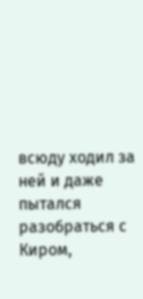всюду ходил за ней и даже пытался разобраться с Киром,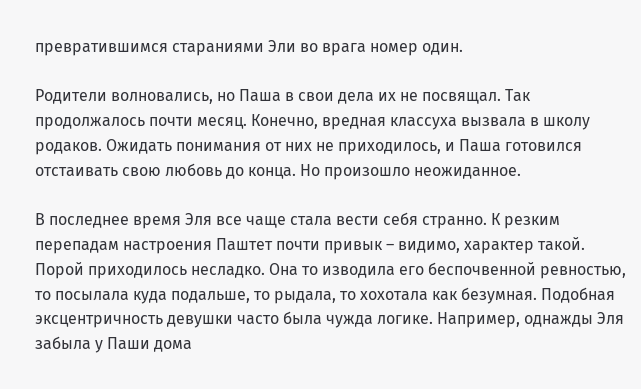превратившимся стараниями Эли во врага номер один.

Родители волновались, но Паша в свои дела их не посвящал. Так продолжалось почти месяц. Конечно, вредная классуха вызвала в школу родаков. Ожидать понимания от них не приходилось, и Паша готовился отстаивать свою любовь до конца. Но произошло неожиданное.

В последнее время Эля все чаще стала вести себя странно. К резким перепадам настроения Паштет почти привык – видимо, характер такой. Порой приходилось несладко. Она то изводила его беспочвенной ревностью, то посылала куда подальше, то рыдала, то хохотала как безумная. Подобная эксцентричность девушки часто была чужда логике. Например, однажды Эля забыла у Паши дома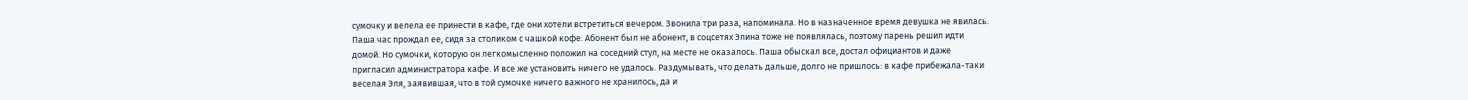сумочку и велела ее принести в кафе, где они хотели встретиться вечером. Звонила три раза, напоминала. Но в назначенное время девушка не явилась. Паша час прождал ее, сидя за столиком с чашкой кофе. Абонент был не абонент, в соцсетях Элина тоже не появлялась, поэтому парень решил идти домой. Но сумочки, которую он легкомысленно положил на соседний стул, на месте не оказалось. Паша обыскал все, достал официантов и даже пригласил администратора кафе. И все же установить ничего не удалось. Раздумывать, что делать дальше, долго не пришлось: в кафе прибежала-таки веселая Эля, заявившая, что в той сумочке ничего важного не хранилось, да и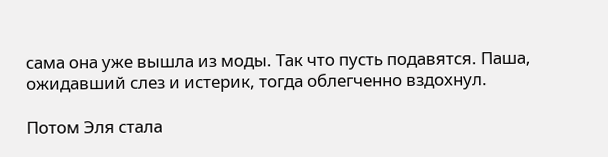сама она уже вышла из моды. Так что пусть подавятся. Паша, ожидавший слез и истерик, тогда облегченно вздохнул.

Потом Эля стала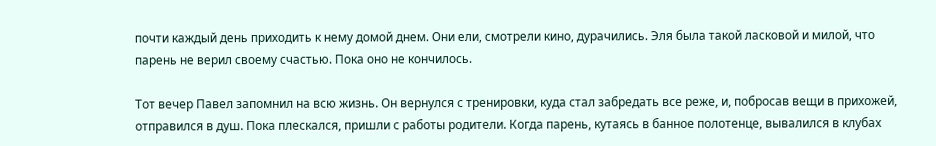почти каждый день приходить к нему домой днем. Они ели, смотрели кино, дурачились. Эля была такой ласковой и милой, что парень не верил своему счастью. Пока оно не кончилось.

Тот вечер Павел запомнил на всю жизнь. Он вернулся с тренировки, куда стал забредать все реже, и, побросав вещи в прихожей, отправился в душ. Пока плескался, пришли с работы родители. Когда парень, кутаясь в банное полотенце, вывалился в клубах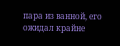пара из ванной, его ожидал крайне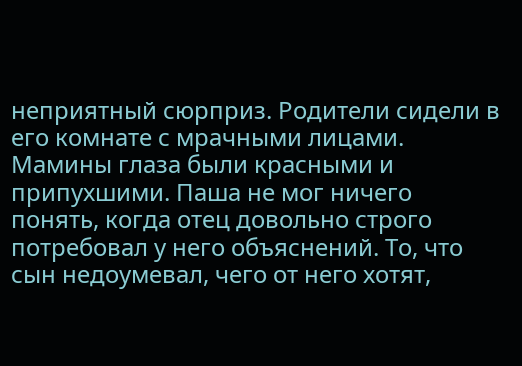неприятный сюрприз. Родители сидели в его комнате с мрачными лицами. Мамины глаза были красными и припухшими. Паша не мог ничего понять, когда отец довольно строго потребовал у него объяснений. То, что сын недоумевал, чего от него хотят,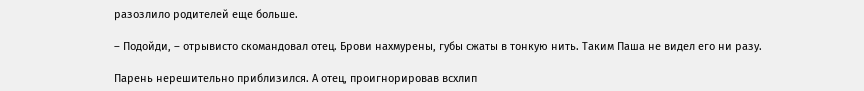разозлило родителей еще больше.

– Подойди, – отрывисто скомандовал отец. Брови нахмурены, губы сжаты в тонкую нить. Таким Паша не видел его ни разу.

Парень нерешительно приблизился. А отец, проигнорировав всхлип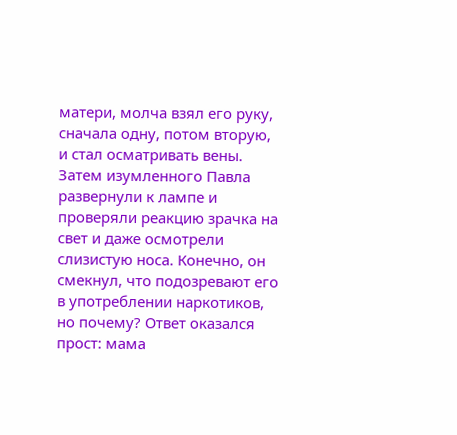матери, молча взял его руку, сначала одну, потом вторую, и стал осматривать вены. Затем изумленного Павла развернули к лампе и проверяли реакцию зрачка на свет и даже осмотрели слизистую носа. Конечно, он смекнул, что подозревают его в употреблении наркотиков, но почему? Ответ оказался прост: мама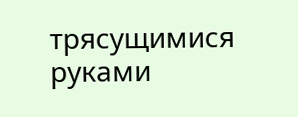трясущимися руками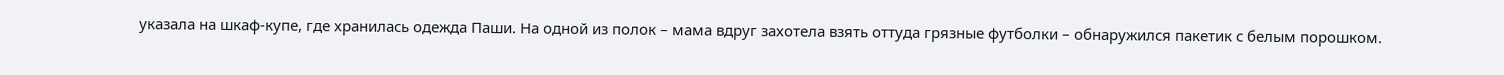указала на шкаф-купе, где хранилась одежда Паши. На одной из полок – мама вдруг захотела взять оттуда грязные футболки – обнаружился пакетик с белым порошком.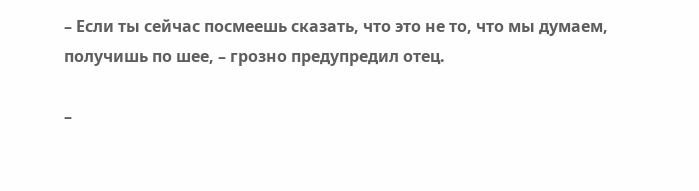– Если ты сейчас посмеешь сказать, что это не то, что мы думаем, получишь по шее, – грозно предупредил отец.

–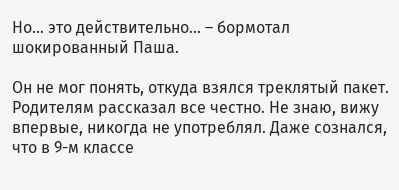Но… это действительно… – бормотал шокированный Паша.

Он не мог понять, откуда взялся треклятый пакет. Родителям рассказал все честно. Не знаю, вижу впервые, никогда не употреблял. Даже сознался, что в 9-м классе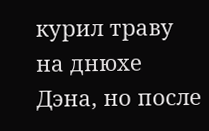курил траву на днюхе Дэна, но после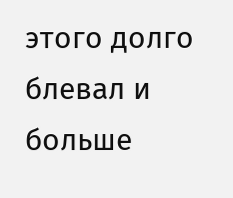этого долго блевал и больше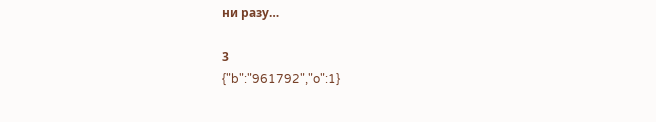ни разу…

3
{"b":"961792","o":1}